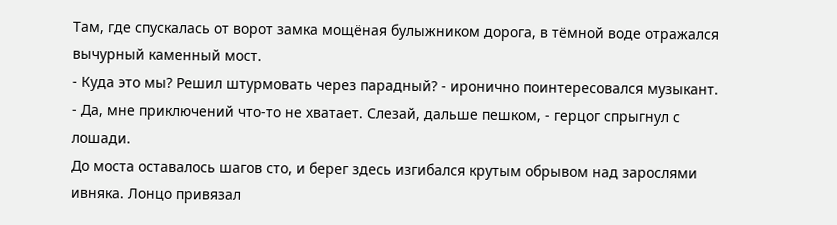Там, где спускалась от ворот замка мощёная булыжником дорога, в тёмной воде отражался вычурный каменный мост.
- Куда это мы? Решил штурмовать через парадный? - иронично поинтересовался музыкант.
- Да, мне приключений что-то не хватает. Слезай, дальше пешком, - герцог спрыгнул с лошади.
До моста оставалось шагов сто, и берег здесь изгибался крутым обрывом над зарослями ивняка. Лонцо привязал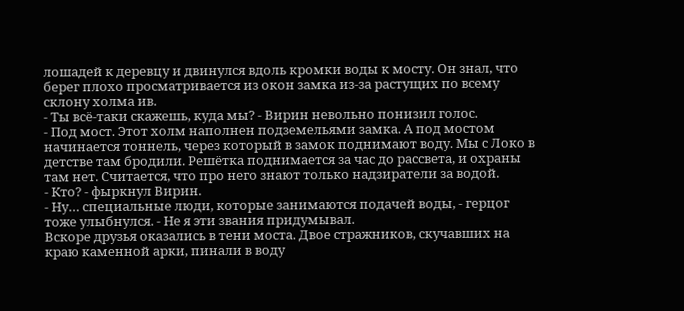лошадей к деревцу и двинулся вдоль кромки воды к мосту. Он знал, что берег плохо просматривается из окон замка из-за растущих по всему склону холма ив.
- Ты всё-таки скажешь, куда мы? - Вирин невольно понизил голос.
- Под мост. Этот холм наполнен подземельями замка. А под мостом начинается тоннель, через который в замок поднимают воду. Мы с Локо в детстве там бродили. Решётка поднимается за час до рассвета, и охраны там нет. Считается, что про него знают только надзиратели за водой.
- Кто? - фыркнул Вирин.
- Ну… специальные люди, которые занимаются подачей воды, - герцог тоже улыбнулся. - Не я эти звания придумывал.
Вскоре друзья оказались в тени моста. Двое стражников, скучавших на краю каменной арки, пинали в воду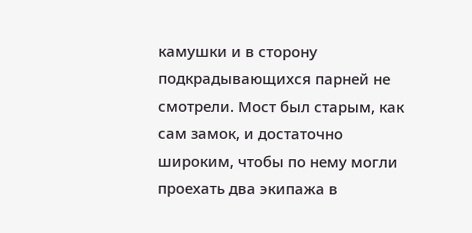камушки и в сторону подкрадывающихся парней не смотрели. Мост был старым, как сам замок, и достаточно широким, чтобы по нему могли проехать два экипажа в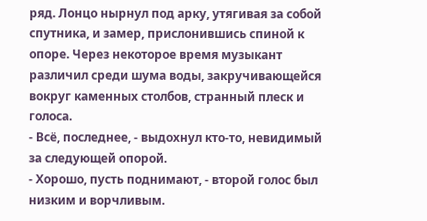ряд. Лонцо нырнул под арку, утягивая за собой спутника, и замер, прислонившись спиной к опоре. Через некоторое время музыкант различил среди шума воды, закручивающейся вокруг каменных столбов, странный плеск и голоса.
- Всё, последнее, - выдохнул кто-то, невидимый за следующей опорой.
- Хорошо, пусть поднимают, - второй голос был низким и ворчливым.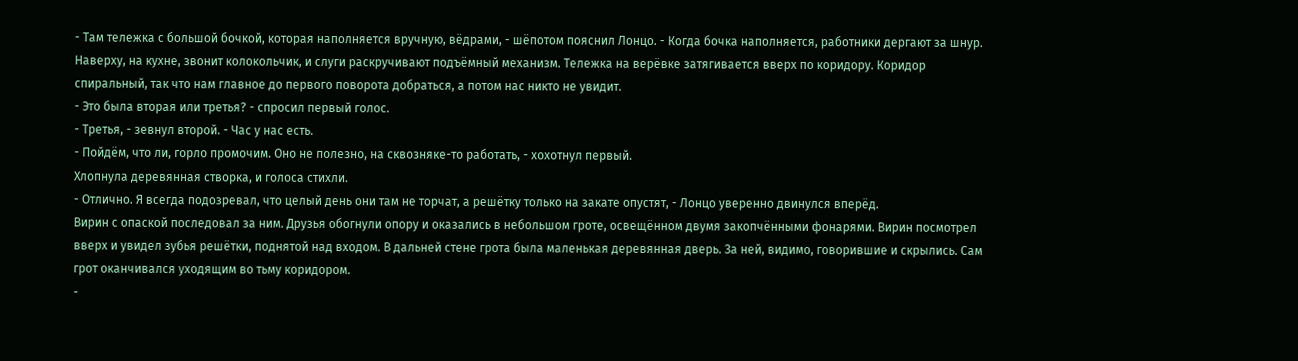- Там тележка с большой бочкой, которая наполняется вручную, вёдрами, - шёпотом пояснил Лонцо. - Когда бочка наполняется, работники дергают за шнур. Наверху, на кухне, звонит колокольчик, и слуги раскручивают подъёмный механизм. Тележка на верёвке затягивается вверх по коридору. Коридор спиральный, так что нам главное до первого поворота добраться, а потом нас никто не увидит.
- Это была вторая или третья? - спросил первый голос.
- Третья, - зевнул второй. - Час у нас есть.
- Пойдём, что ли, горло промочим. Оно не полезно, на сквозняке-то работать, - хохотнул первый.
Хлопнула деревянная створка, и голоса стихли.
- Отлично. Я всегда подозревал, что целый день они там не торчат, а решётку только на закате опустят, - Лонцо уверенно двинулся вперёд.
Вирин с опаской последовал за ним. Друзья обогнули опору и оказались в небольшом гроте, освещённом двумя закопчёнными фонарями. Вирин посмотрел вверх и увидел зубья решётки, поднятой над входом. В дальней стене грота была маленькая деревянная дверь. За ней, видимо, говорившие и скрылись. Сам грот оканчивался уходящим во тьму коридором.
-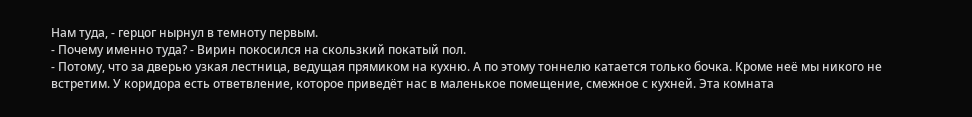Нам туда, - герцог нырнул в темноту первым.
- Почему именно туда? - Вирин покосился на скользкий покатый пол.
- Потому, что за дверью узкая лестница, ведущая прямиком на кухню. А по этому тоннелю катается только бочка. Кроме неё мы никого не встретим. У коридора есть ответвление, которое приведёт нас в маленькое помещение, смежное с кухней. Эта комната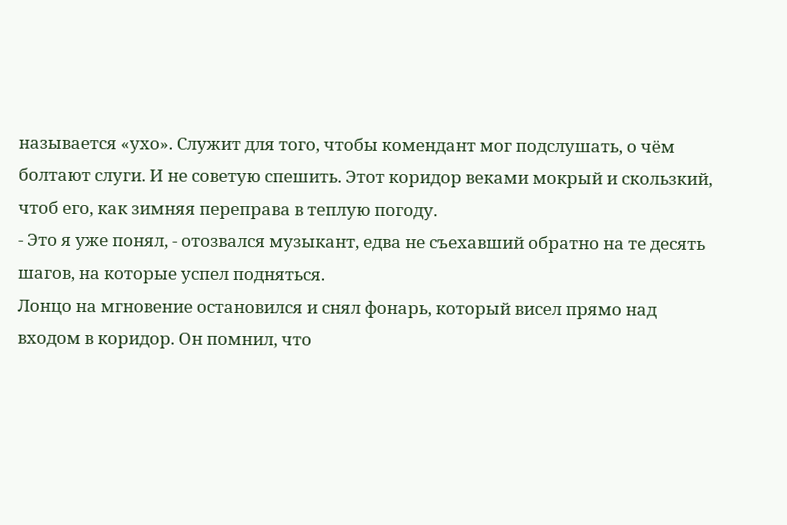называется «ухо». Служит для того, чтобы комендант мог подслушать, о чём болтают слуги. И не советую спешить. Этот коридор веками мокрый и скользкий, чтоб его, как зимняя переправа в теплую погоду.
- Это я уже понял, - отозвался музыкант, едва не съехавший обратно на те десять шагов, на которые успел подняться.
Лонцо на мгновение остановился и снял фонарь, который висел прямо над входом в коридор. Он помнил, что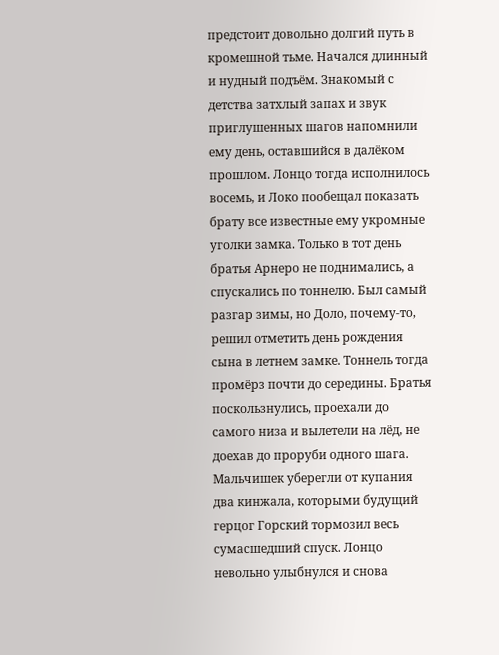предстоит довольно долгий путь в кромешной тьме. Начался длинный и нудный подъём. Знакомый с детства затхлый запах и звук приглушенных шагов напомнили ему день, оставшийся в далёком прошлом. Лонцо тогда исполнилось восемь, и Локо пообещал показать брату все известные ему укромные уголки замка. Только в тот день братья Арнеро не поднимались, а спускались по тоннелю. Был самый разгар зимы, но Доло, почему-то, решил отметить день рождения сына в летнем замке. Тоннель тогда промёрз почти до середины. Братья поскользнулись, проехали до самого низа и вылетели на лёд, не доехав до проруби одного шага. Мальчишек уберегли от купания два кинжала, которыми будущий герцог Горский тормозил весь сумасшедший спуск. Лонцо невольно улыбнулся и снова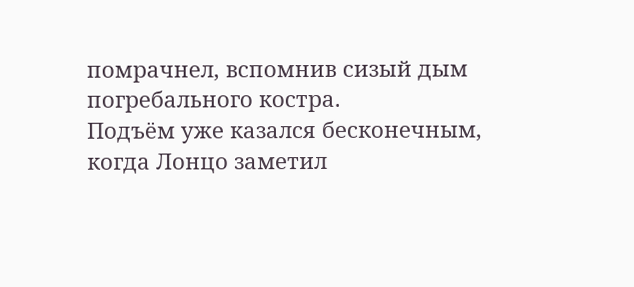помрачнел, вспомнив сизый дым погребального костра.
Подъём уже казался бесконечным, когда Лонцо заметил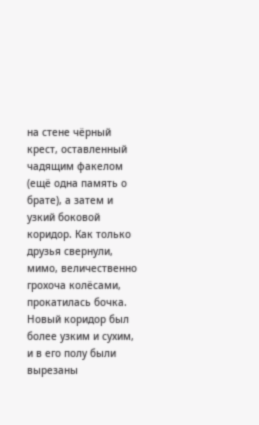на стене чёрный крест, оставленный чадящим факелом (ещё одна память о брате), а затем и узкий боковой коридор. Как только друзья свернули, мимо, величественно грохоча колёсами, прокатилась бочка. Новый коридор был более узким и сухим, и в его полу были вырезаны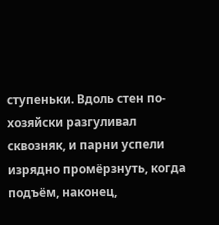ступеньки. Вдоль стен по-хозяйски разгуливал сквозняк, и парни успели изрядно промёрзнуть, когда подъём, наконец,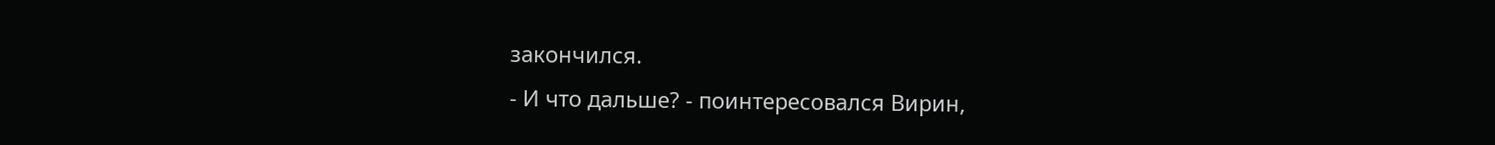закончился.
- И что дальше? - поинтересовался Вирин,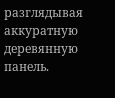разглядывая аккуратную деревянную панель.